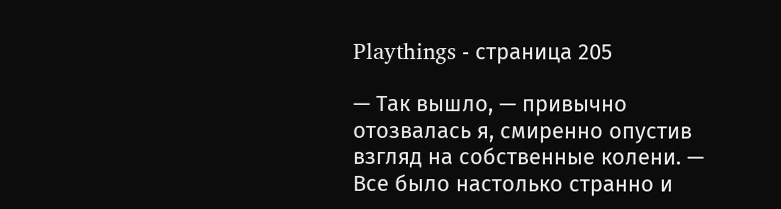Playthings - страница 205

— Так вышло, — привычно отозвалась я, смиренно опустив взгляд на собственные колени. — Все было настолько странно и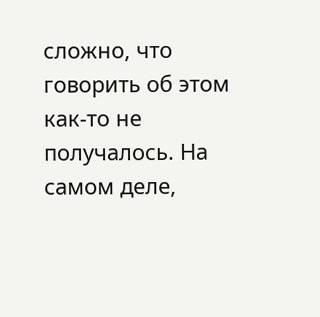сложно, что говорить об этом как-то не получалось. На самом деле,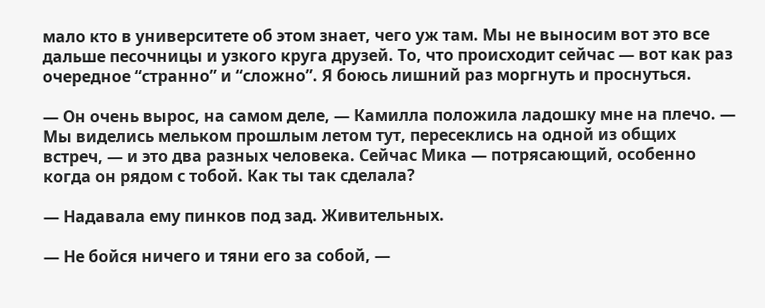мало кто в университете об этом знает, чего уж там. Мы не выносим вот это все дальше песочницы и узкого круга друзей. То, что происходит сейчас — вот как раз очередное “странно” и “сложно”. Я боюсь лишний раз моргнуть и проснуться.

— Он очень вырос, на самом деле, — Камилла положила ладошку мне на плечо. — Мы виделись мельком прошлым летом тут, пересеклись на одной из общих встреч, — и это два разных человека. Сейчас Мика — потрясающий, особенно когда он рядом с тобой. Как ты так сделала?

— Надавала ему пинков под зад. Живительных.

— Не бойся ничего и тяни его за собой, —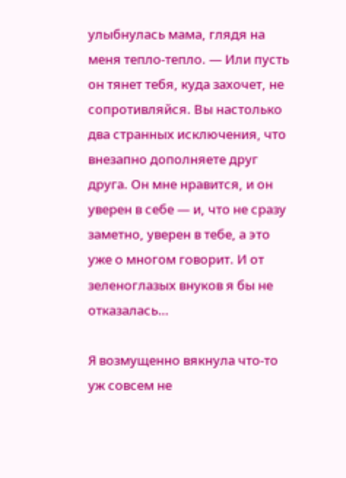улыбнулась мама, глядя на меня тепло-тепло. — Или пусть он тянет тебя, куда захочет, не сопротивляйся. Вы настолько два странных исключения, что внезапно дополняете друг друга. Он мне нравится, и он уверен в себе — и, что не сразу заметно, уверен в тебе, а это уже о многом говорит. И от зеленоглазых внуков я бы не отказалась…

Я возмущенно вякнула что-то уж совсем не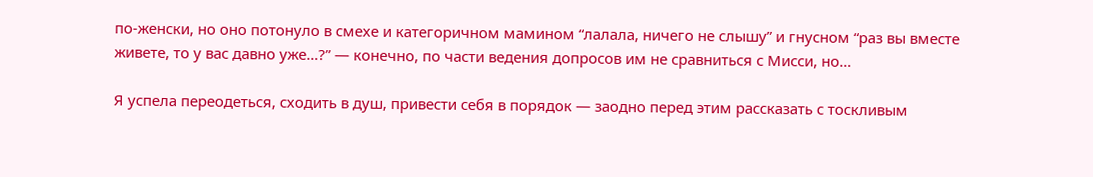по-женски, но оно потонуло в смехе и категоричном мамином “лалала, ничего не слышу” и гнусном “раз вы вместе живете, то у вас давно уже…?” — конечно, по части ведения допросов им не сравниться с Мисси, но…

Я успела переодеться, сходить в душ, привести себя в порядок — заодно перед этим рассказать с тоскливым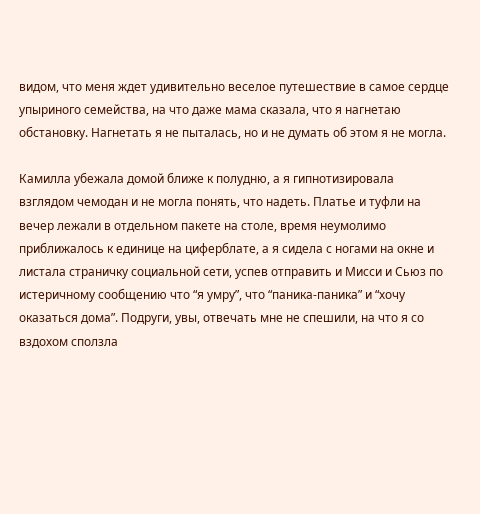видом, что меня ждет удивительно веселое путешествие в самое сердце упыриного семейства, на что даже мама сказала, что я нагнетаю обстановку. Нагнетать я не пыталась, но и не думать об этом я не могла.

Камилла убежала домой ближе к полудню, а я гипнотизировала взглядом чемодан и не могла понять, что надеть. Платье и туфли на вечер лежали в отдельном пакете на столе, время неумолимо приближалось к единице на циферблате, а я сидела с ногами на окне и листала страничку социальной сети, успев отправить и Мисси и Сьюз по истеричному сообщению что “я умру”, что “паника-паника” и “хочу оказаться дома”. Подруги, увы, отвечать мне не спешили, на что я со вздохом сползла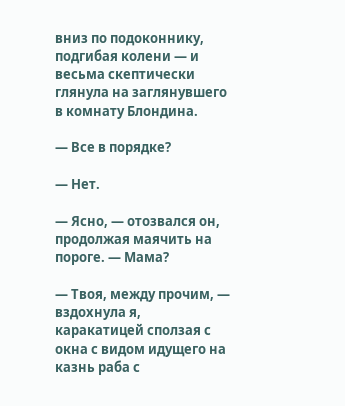вниз по подоконнику, подгибая колени — и весьма скептически глянула на заглянувшего в комнату Блондина.

— Все в порядке?

— Нет.

— Ясно, — отозвался он, продолжая маячить на пороге. — Мама?

— Твоя, между прочим, — вздохнула я, каракатицей сползая с окна с видом идущего на казнь раба с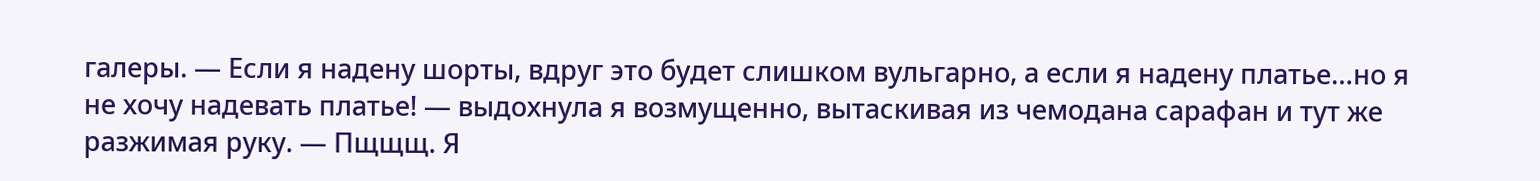галеры. — Если я надену шорты, вдруг это будет слишком вульгарно, а если я надену платье…но я не хочу надевать платье! — выдохнула я возмущенно, вытаскивая из чемодана сарафан и тут же разжимая руку. — Пщщщ. Я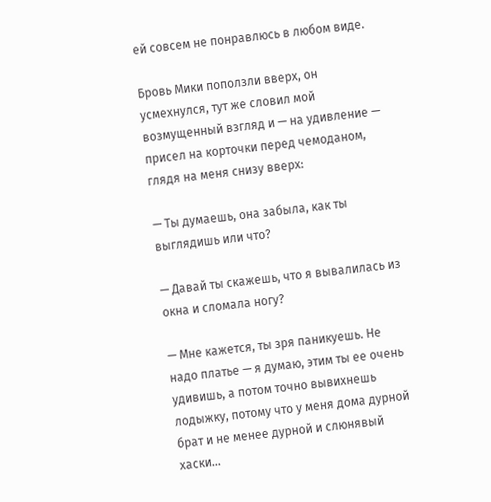ей совсем не понравлюсь в любом виде.

Бровь Мики поползли вверх, он усмехнулся, тут же словил мой возмущенный взгляд и — на удивление — присел на корточки перед чемоданом, глядя на меня снизу вверх:

— Ты думаешь, она забыла, как ты выглядишь или что?

— Давай ты скажешь, что я вывалилась из окна и сломала ногу?

— Мне кажется, ты зря паникуешь. Не надо платье — я думаю, этим ты ее очень удивишь, а потом точно вывихнешь лодыжку, потому что у меня дома дурной брат и не менее дурной и слюнявый хаски…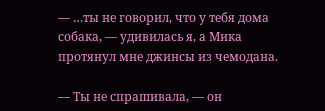— …ты не говорил, что у тебя дома собака, — удивилась я, а Мика протянул мне джинсы из чемодана.

— Ты не спрашивала, — он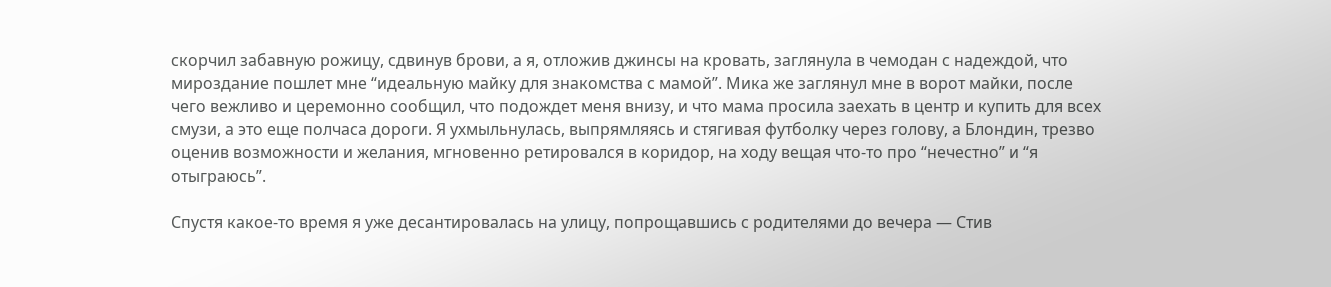скорчил забавную рожицу, сдвинув брови, а я, отложив джинсы на кровать, заглянула в чемодан с надеждой, что мироздание пошлет мне “идеальную майку для знакомства с мамой”. Мика же заглянул мне в ворот майки, после чего вежливо и церемонно сообщил, что подождет меня внизу, и что мама просила заехать в центр и купить для всех смузи, а это еще полчаса дороги. Я ухмыльнулась, выпрямляясь и стягивая футболку через голову, а Блондин, трезво оценив возможности и желания, мгновенно ретировался в коридор, на ходу вещая что-то про “нечестно” и “я отыграюсь”.

Спустя какое-то время я уже десантировалась на улицу, попрощавшись с родителями до вечера — Стив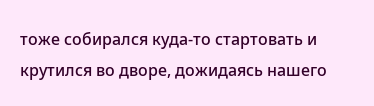тоже собирался куда-то стартовать и крутился во дворе, дожидаясь нашего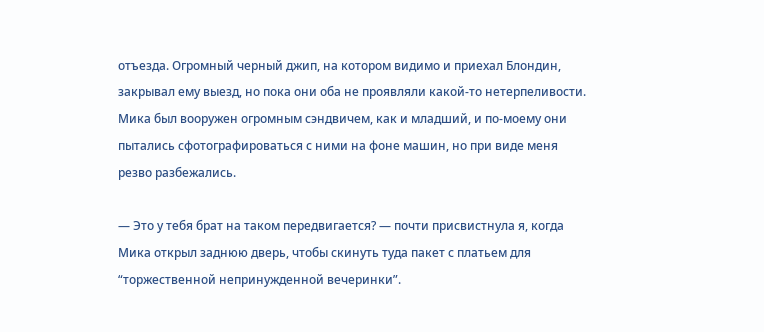отъезда. Огромный черный джип, на котором видимо и приехал Блондин, закрывал ему выезд, но пока они оба не проявляли какой-то нетерпеливости. Мика был вооружен огромным сэндвичем, как и младший, и по-моему они пытались сфотографироваться с ними на фоне машин, но при виде меня резво разбежались.

— Это у тебя брат на таком передвигается? — почти присвистнула я, когда Мика открыл заднюю дверь, чтобы скинуть туда пакет с платьем для “торжественной непринужденной вечеринки”.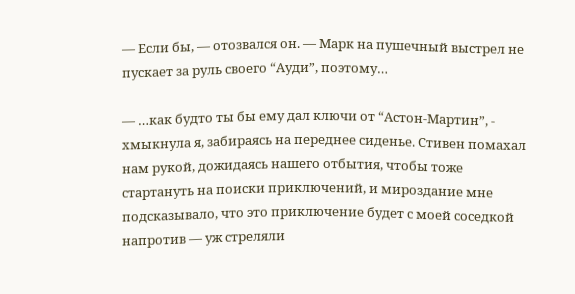— Если бы, — отозвался он. — Марк на пушечный выстрел не пускает за руль своего “Ауди”, поэтому…

— …как будто ты бы ему дал ключи от “Астон-Мартин”, - хмыкнула я, забираясь на переднее сиденье. Стивен помахал нам рукой, дожидаясь нашего отбытия, чтобы тоже стартануть на поиски приключений, и мироздание мне подсказывало, что это приключение будет с моей соседкой напротив — уж стреляли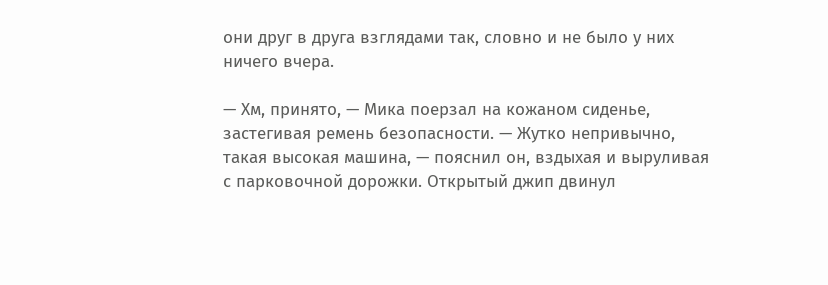они друг в друга взглядами так, словно и не было у них ничего вчера.

— Хм, принято, — Мика поерзал на кожаном сиденье, застегивая ремень безопасности. — Жутко непривычно, такая высокая машина, — пояснил он, вздыхая и выруливая с парковочной дорожки. Открытый джип двинул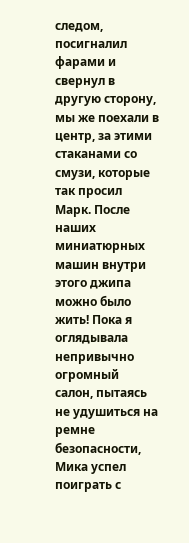следом, посигналил фарами и свернул в другую сторону, мы же поехали в центр, за этими стаканами со смузи, которые так просил Марк. После наших миниатюрных машин внутри этого джипа можно было жить! Пока я оглядывала непривычно огромный салон, пытаясь не удушиться на ремне безопасности, Мика успел поиграть с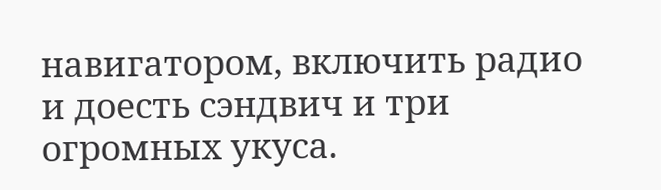навигатором, включить радио и доесть сэндвич и три огромных укуса.